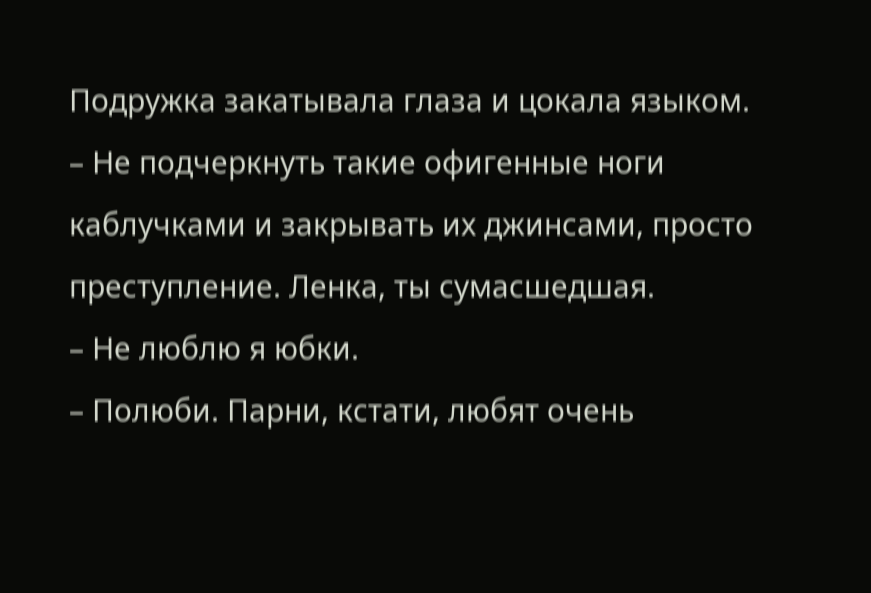Подружка закатывала глаза и цокала языком.
– Не подчеркнуть такие офигенные ноги каблучками и закрывать их джинсами, просто преступление. Ленка, ты сумасшедшая.
– Не люблю я юбки.
– Полюби. Парни, кстати, любят очень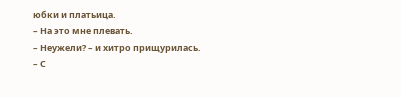юбки и платьица.
– На это мне плевать.
– Неужели? – и хитро прищурилась.
– С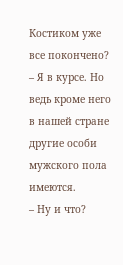Костиком уже все покончено?
– Я в курсе. Но ведь кроме него в нашей стране другие особи мужского пола имеются.
– Ну и что?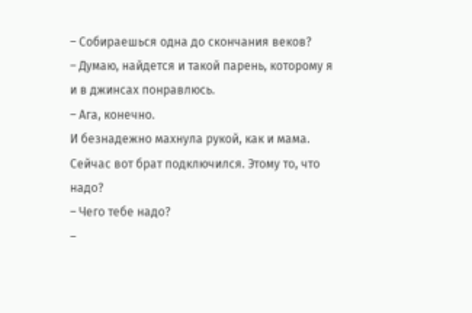– Собираешься одна до скончания веков?
– Думаю, найдется и такой парень, которому я и в джинсах понравлюсь.
– Ага, конечно.
И безнадежно махнула рукой, как и мама.
Сейчас вот брат подключился. Этому то, что надо?
– Чего тебе надо?
–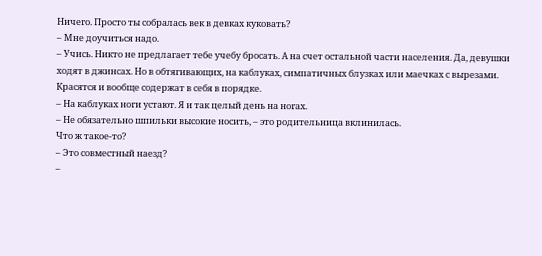Ничего. Просто ты собралась век в девках куковать?
– Мне доучиться надо.
– Учись. Никто не предлагает тебе учебу бросать. А на счет остальной части населения. Да, девушки ходят в джинсах. Но в обтягивающих, на каблуках, симпатичных блузках или маечках с вырезами. Красятся и вообще содержат в себя в порядке.
– На каблуках ноги устают. Я и так целый день на ногах.
– Не обязательно шпильки высокие носить, – это родительница вклинилась.
Что ж такое-то?
– Это совместный наезд?
–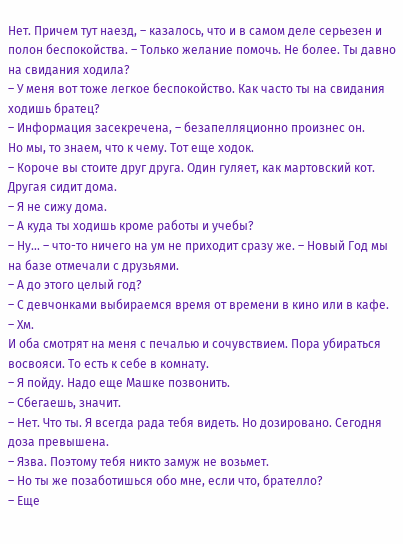Нет. Причем тут наезд, – казалось, что и в самом деле серьезен и полон беспокойства. – Только желание помочь. Не более. Ты давно на свидания ходила?
– У меня вот тоже легкое беспокойство. Как часто ты на свидания ходишь братец?
– Информация засекречена, – безапелляционно произнес он.
Но мы, то знаем, что к чему. Тот еще ходок.
– Короче вы стоите друг друга. Один гуляет, как мартовский кот. Другая сидит дома.
– Я не сижу дома.
– А куда ты ходишь кроме работы и учебы?
– Ну… – что-то ничего на ум не приходит сразу же. – Новый Год мы на базе отмечали с друзьями.
– А до этого целый год?
– С девчонками выбираемся время от времени в кино или в кафе.
– Хм.
И оба смотрят на меня с печалью и сочувствием. Пора убираться восвояси. То есть к себе в комнату.
– Я пойду. Надо еще Машке позвонить.
– Сбегаешь, значит.
– Нет. Что ты. Я всегда рада тебя видеть. Но дозировано. Сегодня доза превышена.
– Язва. Поэтому тебя никто замуж не возьмет.
– Но ты же позаботишься обо мне, если что, брателло?
– Еще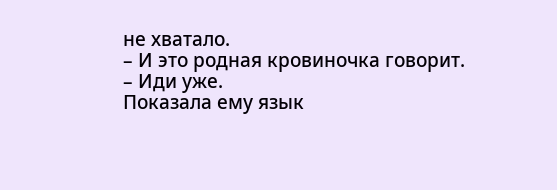не хватало.
– И это родная кровиночка говорит.
– Иди уже.
Показала ему язык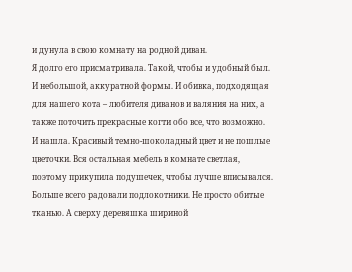и дунула в свою комнату на родной диван.
Я долго его присматривала. Такой, чтобы и удобный был. И небольшой, аккуратной формы. И обивка, подходящая для нашего кота – любителя диванов и валяния на них, а также поточить прекрасные когти обо все, что возможно.
И нашла. Красивый темно-шоколадный цвет и не пошлые цветочки. Вся остальная мебель в комнате светлая, поэтому прикупила подушечек, чтобы лучше вписывался. Больше всего радовали подлокотники. Не просто обитые тканью. А сверху деревяшка шириной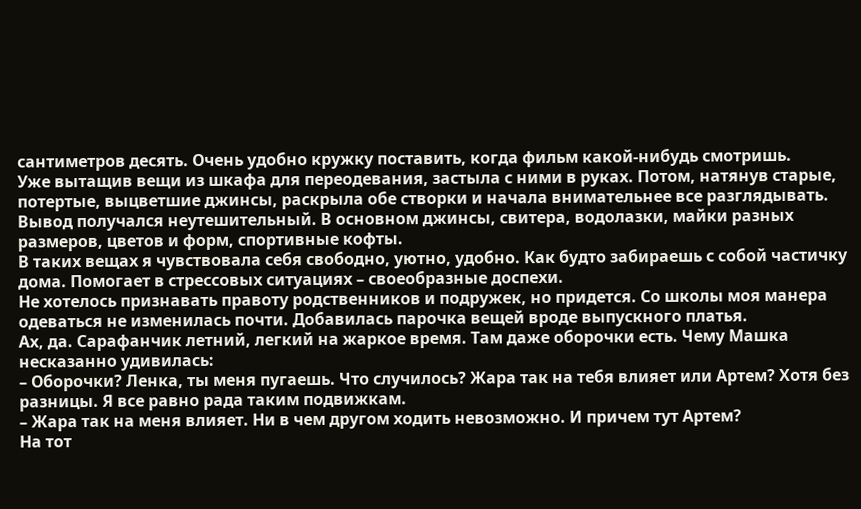сантиметров десять. Очень удобно кружку поставить, когда фильм какой-нибудь смотришь.
Уже вытащив вещи из шкафа для переодевания, застыла с ними в руках. Потом, натянув старые, потертые, выцветшие джинсы, раскрыла обе створки и начала внимательнее все разглядывать.
Вывод получался неутешительный. В основном джинсы, свитера, водолазки, майки разных размеров, цветов и форм, спортивные кофты.
В таких вещах я чувствовала себя свободно, уютно, удобно. Как будто забираешь с собой частичку дома. Помогает в стрессовых ситуациях – своеобразные доспехи.
Не хотелось признавать правоту родственников и подружек, но придется. Со школы моя манера одеваться не изменилась почти. Добавилась парочка вещей вроде выпускного платья.
Ах, да. Сарафанчик летний, легкий на жаркое время. Там даже оборочки есть. Чему Машка несказанно удивилась:
– Оборочки? Ленка, ты меня пугаешь. Что случилось? Жара так на тебя влияет или Артем? Хотя без разницы. Я все равно рада таким подвижкам.
– Жара так на меня влияет. Ни в чем другом ходить невозможно. И причем тут Артем?
На тот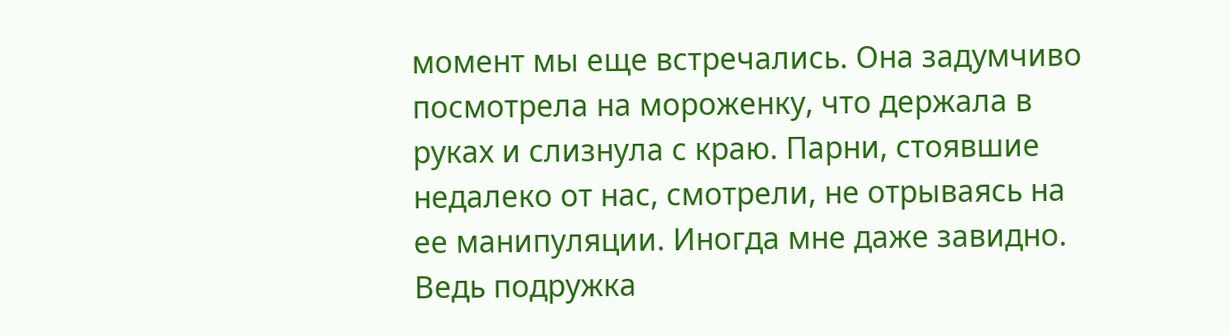момент мы еще встречались. Она задумчиво посмотрела на мороженку, что держала в руках и слизнула с краю. Парни, стоявшие недалеко от нас, смотрели, не отрываясь на ее манипуляции. Иногда мне даже завидно. Ведь подружка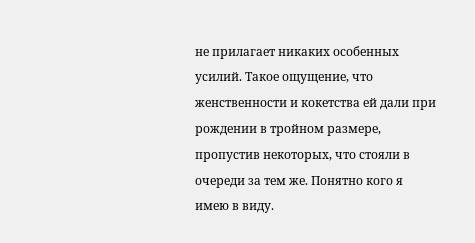не прилагает никаких особенных усилий. Такое ощущение, что женственности и кокетства ей дали при рождении в тройном размере, пропустив некоторых, что стояли в очереди за тем же. Понятно кого я имею в виду.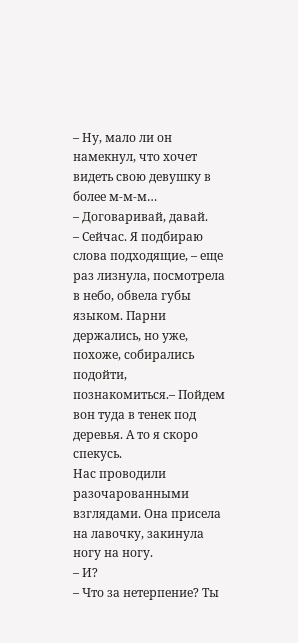– Ну, мало ли он намекнул, что хочет видеть свою девушку в более м-м-м…
– Договаривай, давай.
– Сейчас. Я подбираю слова подходящие, – еще раз лизнула, посмотрела в небо, обвела губы языком. Парни держались, но уже, похоже, собирались подойти, познакомиться.– Пойдем вон туда в тенек под деревья. А то я скоро спекусь.
Нас проводили разочарованными взглядами. Она присела на лавочку, закинула ногу на ногу.
– И?
– Что за нетерпение? Ты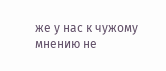же у нас к чужому мнению не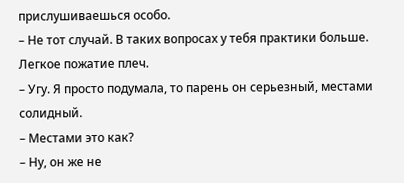прислушиваешься особо.
– Не тот случай. В таких вопросах у тебя практики больше.
Легкое пожатие плеч.
– Угу. Я просто подумала, то парень он серьезный, местами солидный.
– Местами это как?
– Ну, он же не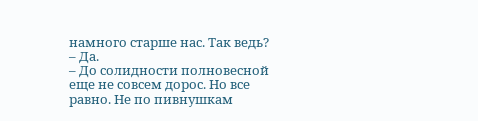намного старше нас. Так ведь?
– Да.
– До солидности полновесной еще не совсем дорос. Но все равно. Не по пивнушкам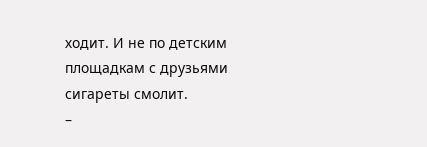ходит. И не по детским площадкам с друзьями сигареты смолит.
–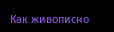Как живописно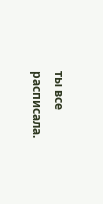ты все расписала.